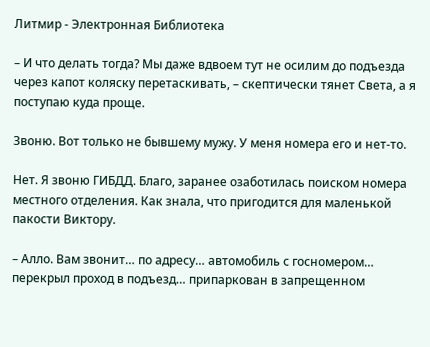Литмир - Электронная Библиотека

– И что делать тогда? Мы даже вдвоем тут не осилим до подъезда через капот коляску перетаскивать, – скептически тянет Света, а я поступаю куда проще.

Звоню. Вот только не бывшему мужу. У меня номера его и нет-то.

Нет. Я звоню ГИБДД. Благо, заранее озаботилась поиском номера местного отделения. Как знала, что пригодится для маленькой пакости Виктору.

– Алло. Вам звонит… по адресу… автомобиль с госномером… перекрыл проход в подъезд… припаркован в запрещенном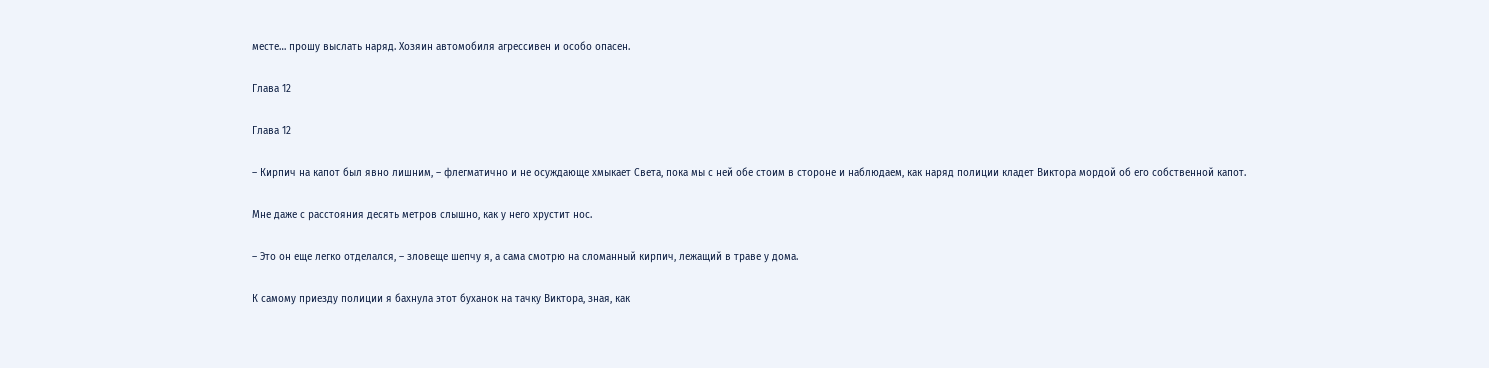месте… прошу выслать наряд. Хозяин автомобиля агрессивен и особо опасен.

Глава 12

Глава 12

– Кирпич на капот был явно лишним, – флегматично и не осуждающе хмыкает Света, пока мы с ней обе стоим в стороне и наблюдаем, как наряд полиции кладет Виктора мордой об его собственной капот.

Мне даже с расстояния десять метров слышно, как у него хрустит нос.

– Это он еще легко отделался, – зловеще шепчу я, а сама смотрю на сломанный кирпич, лежащий в траве у дома.

К самому приезду полиции я бахнула этот буханок на тачку Виктора, зная, как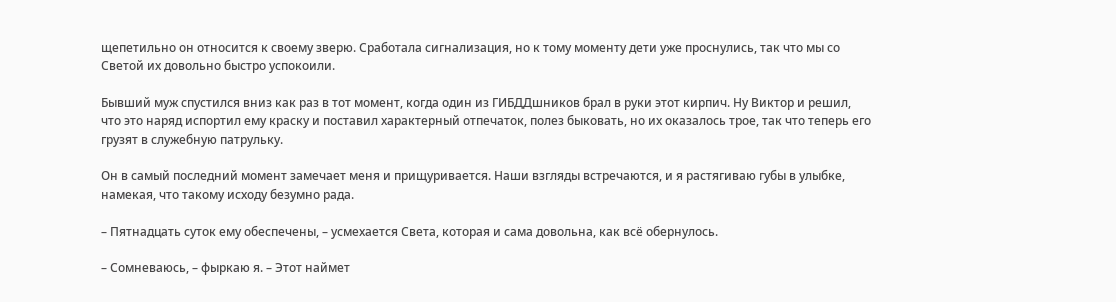щепетильно он относится к своему зверю. Сработала сигнализация, но к тому моменту дети уже проснулись, так что мы со Светой их довольно быстро успокоили.

Бывший муж спустился вниз как раз в тот момент, когда один из ГИБДДшников брал в руки этот кирпич. Ну Виктор и решил, что это наряд испортил ему краску и поставил характерный отпечаток, полез быковать, но их оказалось трое, так что теперь его грузят в служебную патрульку.

Он в самый последний момент замечает меня и прищуривается. Наши взгляды встречаются, и я растягиваю губы в улыбке, намекая, что такому исходу безумно рада.

– Пятнадцать суток ему обеспечены, – усмехается Света, которая и сама довольна, как всё обернулось.

– Сомневаюсь, – фыркаю я. – Этот наймет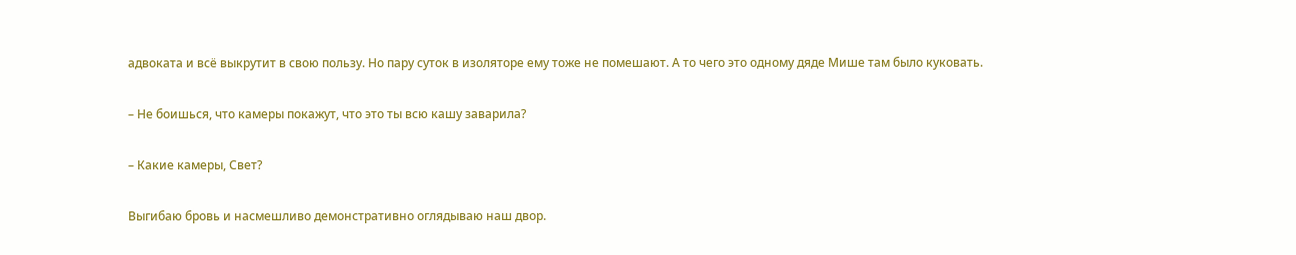адвоката и всё выкрутит в свою пользу. Но пару суток в изоляторе ему тоже не помешают. А то чего это одному дяде Мише там было куковать.

– Не боишься, что камеры покажут, что это ты всю кашу заварила?

– Какие камеры, Свет?

Выгибаю бровь и насмешливо демонстративно оглядываю наш двор.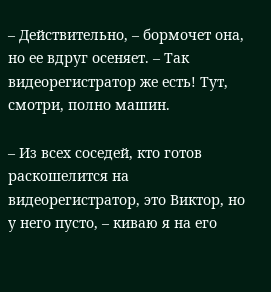– Действительно, – бормочет она, но ее вдруг осеняет. – Так видеорегистратор же есть! Тут, смотри, полно машин.

– Из всех соседей, кто готов раскошелится на видеорегистратор, это Виктор, но у него пусто, – киваю я на его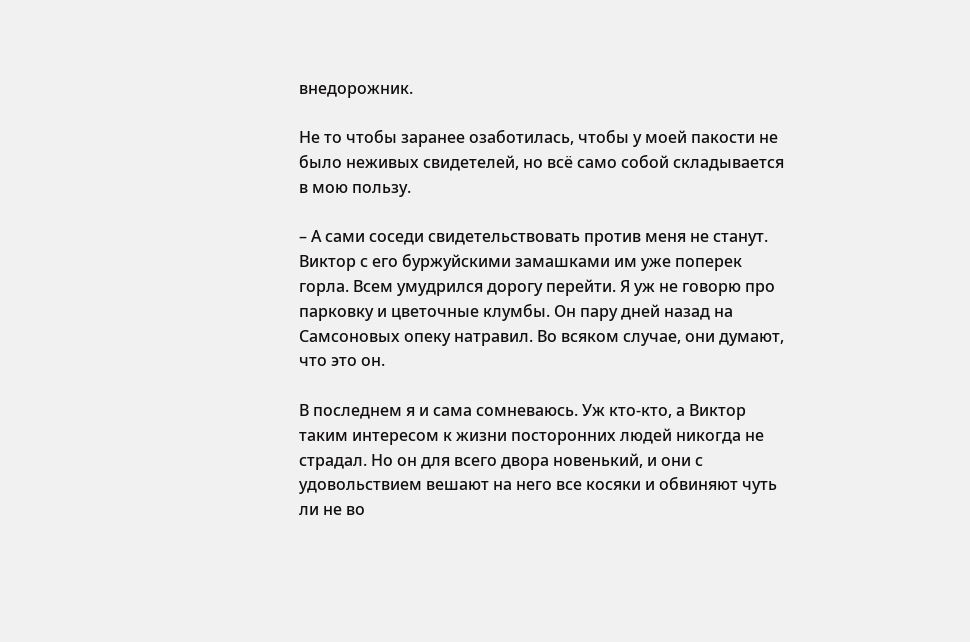внедорожник.

Не то чтобы заранее озаботилась, чтобы у моей пакости не было неживых свидетелей, но всё само собой складывается в мою пользу.

– А сами соседи свидетельствовать против меня не станут. Виктор с его буржуйскими замашками им уже поперек горла. Всем умудрился дорогу перейти. Я уж не говорю про парковку и цветочные клумбы. Он пару дней назад на Самсоновых опеку натравил. Во всяком случае, они думают, что это он.

В последнем я и сама сомневаюсь. Уж кто-кто, а Виктор таким интересом к жизни посторонних людей никогда не страдал. Но он для всего двора новенький, и они с удовольствием вешают на него все косяки и обвиняют чуть ли не во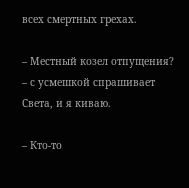всех смертных грехах.

– Местный козел отпущения? – с усмешкой спрашивает Света, и я киваю.

– Кто-то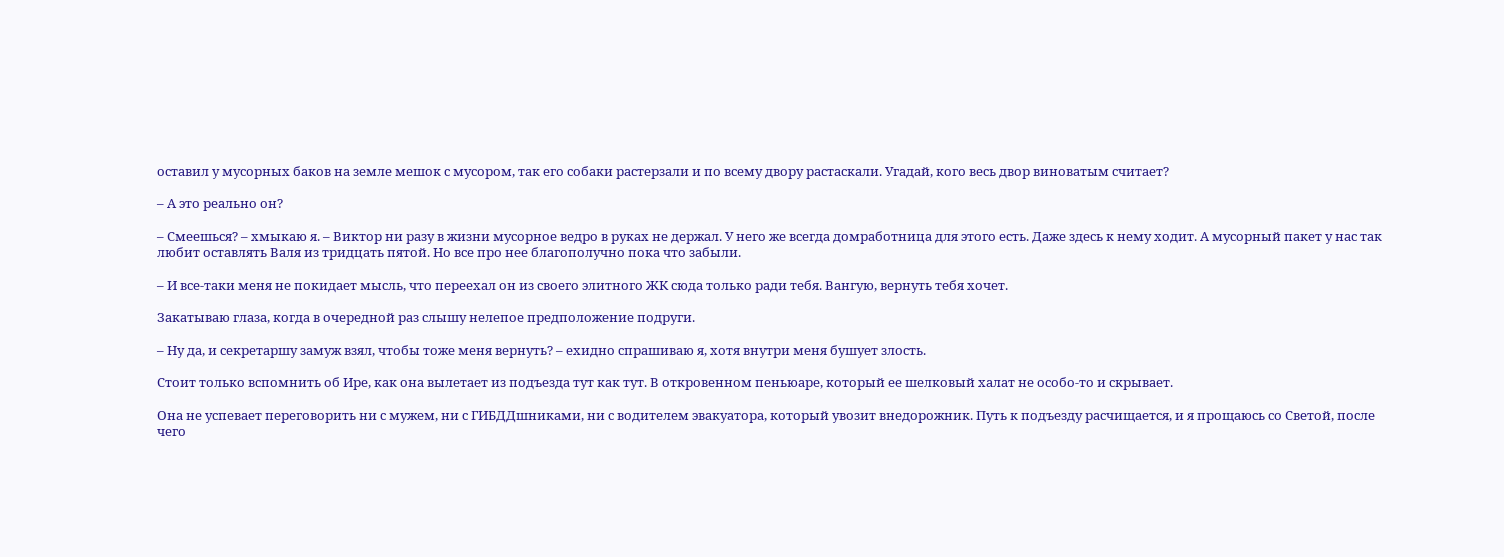оставил у мусорных баков на земле мешок с мусором, так его собаки растерзали и по всему двору растаскали. Угадай, кого весь двор виноватым считает?

– А это реально он?

– Смеешься? – хмыкаю я. – Виктор ни разу в жизни мусорное ведро в руках не держал. У него же всегда домработница для этого есть. Даже здесь к нему ходит. А мусорный пакет у нас так любит оставлять Валя из тридцать пятой. Но все про нее благополучно пока что забыли.

– И все-таки меня не покидает мысль, что переехал он из своего элитного ЖК сюда только ради тебя. Вангую, вернуть тебя хочет.

Закатываю глаза, когда в очередной раз слышу нелепое предположение подруги.

– Ну да, и секретаршу замуж взял, чтобы тоже меня вернуть? – ехидно спрашиваю я, хотя внутри меня бушует злость.

Стоит только вспомнить об Ире, как она вылетает из подъезда тут как тут. В откровенном пеньюаре, который ее шелковый халат не особо-то и скрывает.

Она не успевает переговорить ни с мужем, ни с ГИБДДшниками, ни с водителем эвакуатора, который увозит внедорожник. Путь к подъезду расчищается, и я прощаюсь со Светой, после чего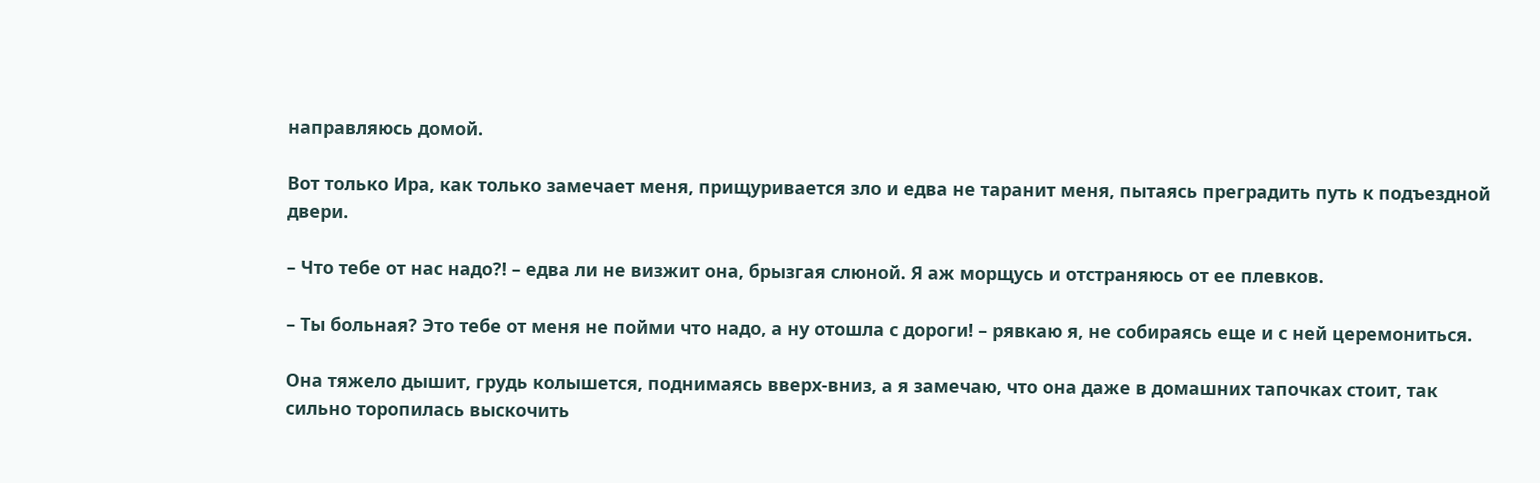направляюсь домой.

Вот только Ира, как только замечает меня, прищуривается зло и едва не таранит меня, пытаясь преградить путь к подъездной двери.

– Что тебе от нас надо?! – едва ли не визжит она, брызгая слюной. Я аж морщусь и отстраняюсь от ее плевков.

– Ты больная? Это тебе от меня не пойми что надо, а ну отошла с дороги! – рявкаю я, не собираясь еще и с ней церемониться.

Она тяжело дышит, грудь колышется, поднимаясь вверх-вниз, а я замечаю, что она даже в домашних тапочках стоит, так сильно торопилась выскочить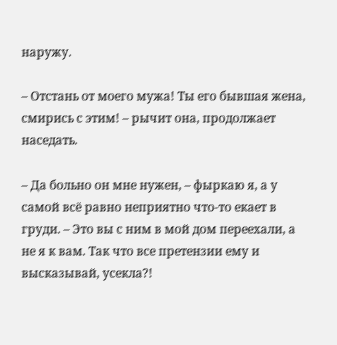наружу.

– Отстань от моего мужа! Ты его бывшая жена, смирись с этим! – рычит она, продолжает наседать.

– Да больно он мне нужен, – фыркаю я, а у самой всё равно неприятно что-то екает в груди. – Это вы с ним в мой дом переехали, а не я к вам. Так что все претензии ему и высказывай, усекла?!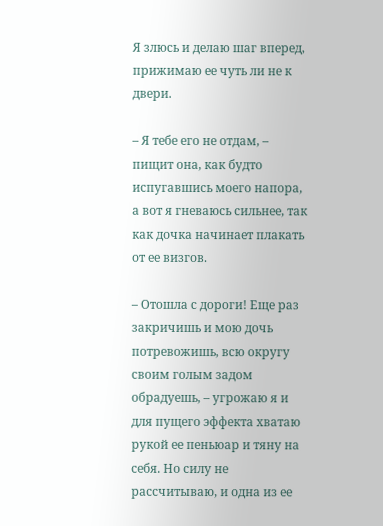Я злюсь и делаю шаг вперед, прижимаю ее чуть ли не к двери.

– Я тебе его не отдам, – пищит она, как будто испугавшись моего напора, а вот я гневаюсь сильнее, так как дочка начинает плакать от ее визгов.

– Отошла с дороги! Еще раз закричишь и мою дочь потревожишь, всю округу своим голым задом обрадуешь, – угрожаю я и для пущего эффекта хватаю рукой ее пеньюар и тяну на себя. Но силу не рассчитываю, и одна из ее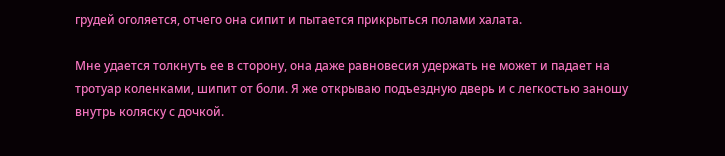грудей оголяется, отчего она сипит и пытается прикрыться полами халата.

Мне удается толкнуть ее в сторону, она даже равновесия удержать не может и падает на тротуар коленками, шипит от боли. Я же открываю подъездную дверь и с легкостью заношу внутрь коляску с дочкой.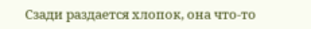Сзади раздается хлопок, она что-то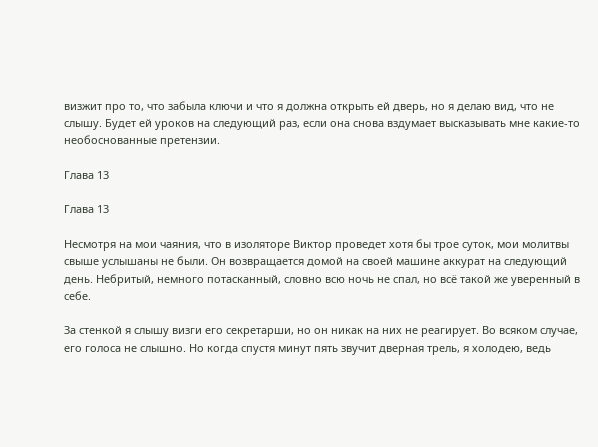визжит про то, что забыла ключи и что я должна открыть ей дверь, но я делаю вид, что не слышу. Будет ей уроков на следующий раз, если она снова вздумает высказывать мне какие-то необоснованные претензии.

Глава 13

Глава 13

Несмотря на мои чаяния, что в изоляторе Виктор проведет хотя бы трое суток, мои молитвы свыше услышаны не были. Он возвращается домой на своей машине аккурат на следующий день. Небритый, немного потасканный, словно всю ночь не спал, но всё такой же уверенный в себе.

За стенкой я слышу визги его секретарши, но он никак на них не реагирует. Во всяком случае, его голоса не слышно. Но когда спустя минут пять звучит дверная трель, я холодею, ведь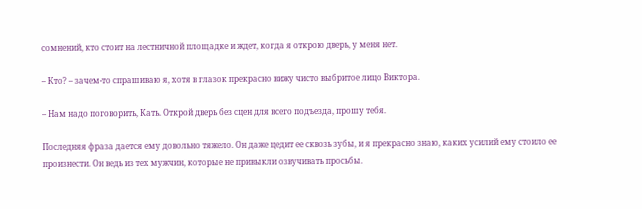сомнений, кто стоит на лестничной площадке и ждет, когда я открою дверь, у меня нет.

– Кто? – зачем-то спрашиваю я, хотя в глазок прекрасно вижу чисто выбритое лицо Виктора.

– Нам надо поговорить, Кать. Открой дверь без сцен для всего подъезда, прошу тебя.

Последняя фраза дается ему довольно тяжело. Он даже цедит ее сквозь зубы, и я прекрасно знаю, каких усилий ему стоило ее произнести. Он ведь из тех мужчин, которые не привыкли озвучивать просьбы.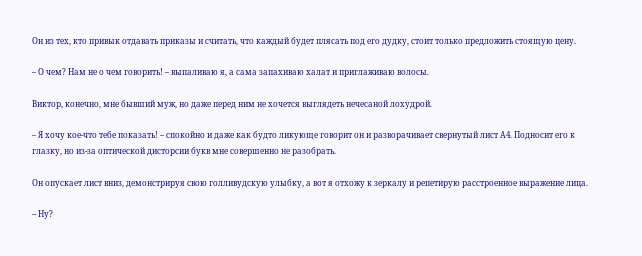Он из тех, кто привык отдавать приказы и считать, что каждый будет плясать под его дудку, стоит только предложить стоящую цену.

– О чем? Нам не о чем говорить! – выпаливаю я, а сама запахиваю халат и приглаживаю волосы.

Виктор, конечно, мне бывший муж, но даже перед ним не хочется выглядеть нечесаной лохудрой.

– Я хочу кое-что тебе показать! – спокойно и даже как будто ликующе говорит он и разворачивает свернутый лист А4. Подносит его к глазку, но из-за оптической дисторсии букв мне совершенно не разобрать.

Он опускает лист вниз, демонстрируя свою голливудскую улыбку, а вот я отхожу к зеркалу и репетирую расстроенное выражение лица.

– Ну?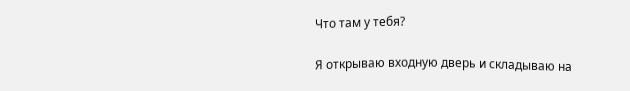Что там у тебя?

Я открываю входную дверь и складываю на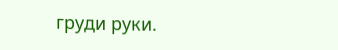груди руки.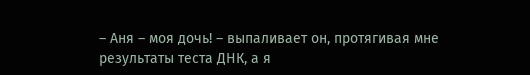– Аня – моя дочь! – выпаливает он, протягивая мне результаты теста ДНК, а я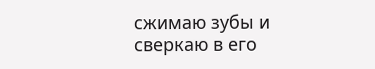сжимаю зубы и сверкаю в его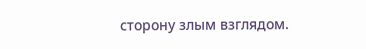сторону злым взглядом.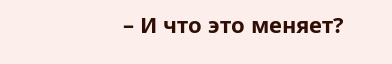– И что это меняет?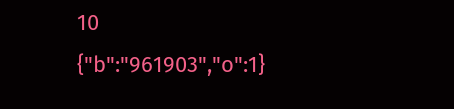10
{"b":"961903","o":1}